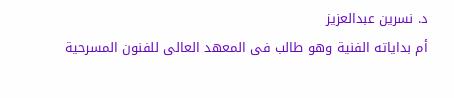د. نسرين عبدالعزيز
أم بداياته الفنية وهو طالب فى المعهد العالى للفنون المسرحية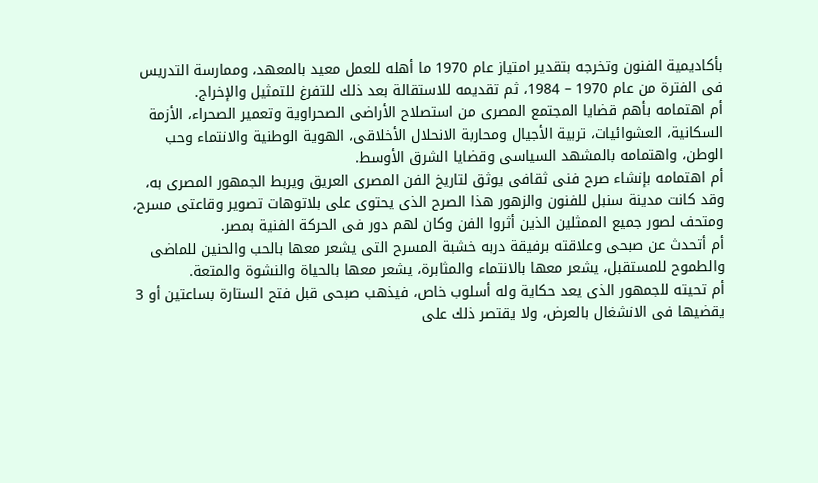بأكاديمية الفنون وتخرجه بتقدير امتياز عام 1970 ما أهله للعمل معيد بالمعهد، وممارسة التدريس فى الفترة من عام 1970 – 1984، ثم تقديمه للاستقالة بعد ذلك للتفرغ للتمثيل والإخراج.
أم اهتمامه بأهم قضايا المجتمع المصرى من استصلاح الأراضى الصحراوية وتعمير الصحراء، الأزمة السكانية، العشوائيات، تربية الأجيال ومحاربة الانحلال الأخلاقى، الهوية الوطنية والانتماء وحب الوطن، واهتمامه بالمشهد السياسى وقضايا الشرق الأوسط.
أم اهتمامه بإنشاء صرح فنى ثقافى يوثق لتاريخ الفن المصرى العريق ويربط الجمهور المصرى به، وقد كانت مدينة سنبل للفنون والزهور هذا الصرح الذى يحتوى على بلاتوهات تصوير وقاعتى مسرح، ومتحف لصور جميع الممثلين الذين أثروا الفن وكان لهم دور فى الحركة الفنية بمصر.
أم أتحدث عن صبحى وعلاقته برفيقة دربه خشبة المسرح التى يشعر معها بالحب والحنين للماضى والطموح للمستقبل، يشعر معها بالانتماء والمثابرة، يشعر معها بالحياة والنشوة والمتعة.
أم تحيته للجمهور الذى يعد حكاية وله أسلوب خاص، فيذهب صبحى قبل فتح الستارة بساعتين أو 3 يقضيها فى الانشغال بالعرض، ولا يقتصر ذلك على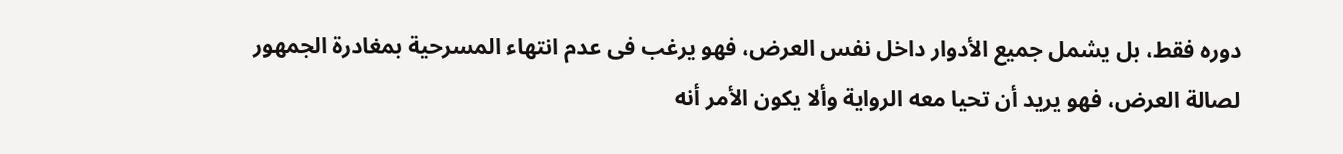دوره فقط، بل يشمل جميع الأدوار داخل نفس العرض، فهو يرغب فى عدم انتهاء المسرحية بمغادرة الجمهور لصالة العرض، فهو يريد أن تحيا معه الرواية وألا يكون الأمر أنه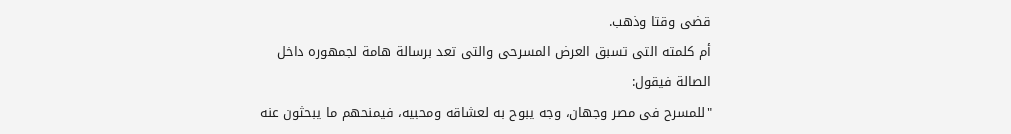قضى وقتا وذهب.
أم كلمته التى تسبق العرض المسرحى والتى تعد برسالة هامة لجمهوره داخل الصالة فيقول:
"للمسرح فى مصر وجهان، وجه يبوح به لعشاقه ومحبيه، فيمنحهم ما يبحثون عنه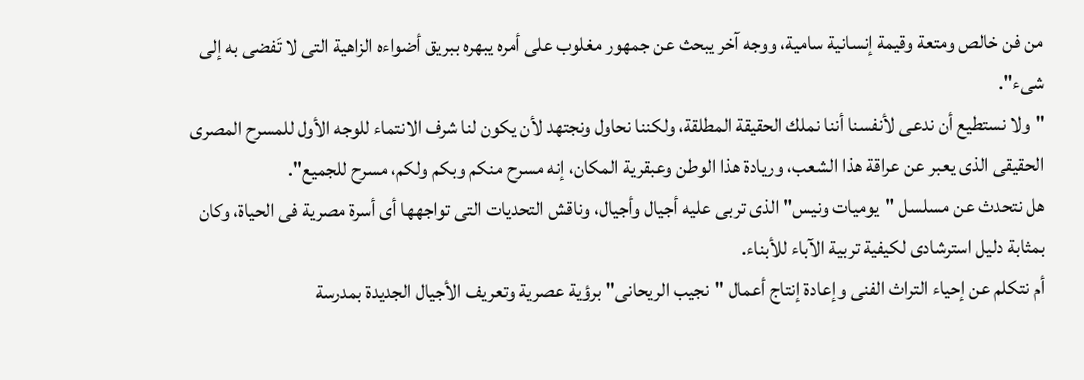من فن خالص ومتعة وقيمة إنسانية سامية، ووجه آخر يبحث عن جمهور مغلوب على أمره يبهره ببريق أضواءه الزاهية التى لا تَفضى به إلى شىء".
"ولا نستطيع أن ندعى لأنفسنا أننا نملك الحقيقة المطلقة، ولكننا نحاول ونجتهد لأن يكون لنا شرف الانتماء للوجه الأول للمسرح المصرى الحقيقى الذى يعبر عن عراقة هذا الشعب، وريادة هذا الوطن وعبقرية المكان، إنه مسرح منكم وبكم ولكم، مسرح للجميع".
هل نتحدث عن مسلسل "يوميات ونيس" الذى تربى عليه أجيال وأجيال، وناقش التحديات التى تواجهها أى أسرة مصرية فى الحياة، وكان بمثابة دليل استرشادى لكيفية تربية الآباء للأبناء.
أم نتكلم عن إحياء التراث الفنى وإعادة إنتاج أعمال "نجيب الريحانى" برؤية عصرية وتعريف الأجيال الجديدة بمدرسة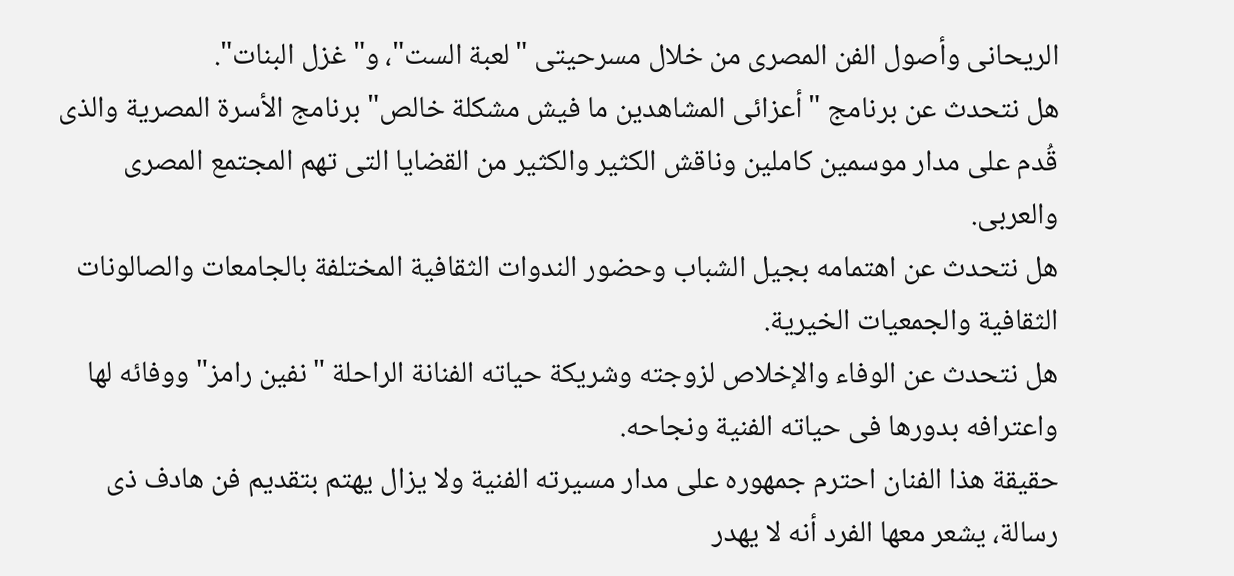الريحانى وأصول الفن المصرى من خلال مسرحيتى "لعبة الست"، و"غزل البنات".
هل نتحدث عن برنامج "أعزائى المشاهدين ما فيش مشكلة خالص" برنامج الأسرة المصرية والذى قُدم على مدار موسمين كاملين وناقش الكثير والكثير من القضايا التى تهم المجتمع المصرى والعربى.
هل نتحدث عن اهتمامه بجيل الشباب وحضور الندوات الثقافية المختلفة بالجامعات والصالونات الثقافية والجمعيات الخيرية.
هل نتحدث عن الوفاء والإخلاص لزوجته وشريكة حياته الفنانة الراحلة "نفين رامز" ووفائه لها واعترافه بدورها فى حياته الفنية ونجاحه.
حقيقة هذا الفنان احترم جمهوره على مدار مسيرته الفنية ولا يزال يهتم بتقديم فن هادف ذى رسالة، يشعر معها الفرد أنه لا يهدر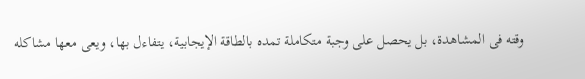وقته فى المشاهدة، بل يحصل على وجبة متكاملة تمده بالطاقة الإيجابية، يتفاءل بها، ويعى معها مشاكله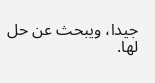جيدا، ويبحث عن حل لها.